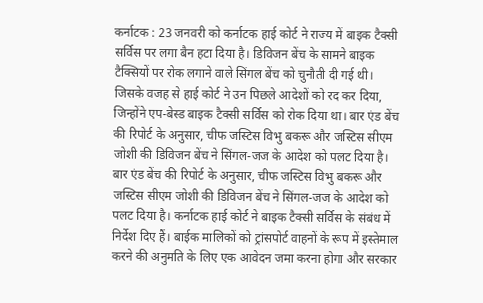कर्नाटक : 23 जनवरी को कर्नाटक हाई कोर्ट ने राज्य में बाइक टैक्सी सर्विस पर लगा बैन हटा दिया है। डिविजन बेंच के सामने बाइक टैक्सियों पर रोक लगाने वाले सिंगल बेंच को चुनौती दी गई थी। जिसके वजह से हाई कोर्ट ने उन पिछले आदेशों को रद कर दिया, जिन्होंने एप-बेस्ड बाइक टैक्सी सर्विस को रोक दिया था। बार एंड बेंच की रिपोर्ट के अनुसार, चीफ जस्टिस विभु बकरू और जस्टिस सीएम जोशी की डिविजन बेंच ने सिंगल-जज के आदेश को पलट दिया है।
बार एंड बेंच की रिपोर्ट के अनुसार, चीफ जस्टिस विभु बकरू और जस्टिस सीएम जोशी की डिविजन बेंच ने सिंगल-जज के आदेश को पलट दिया है। कर्नाटक हाई कोर्ट ने बाइक टैक्सी सर्विस के संबंध में निर्देश दिए हैं। बाईक मालिकों को ट्रांसपोर्ट वाहनों के रूप में इस्तेमाल करने की अनुमति के लिए एक आवेदन जमा करना होगा और सरकार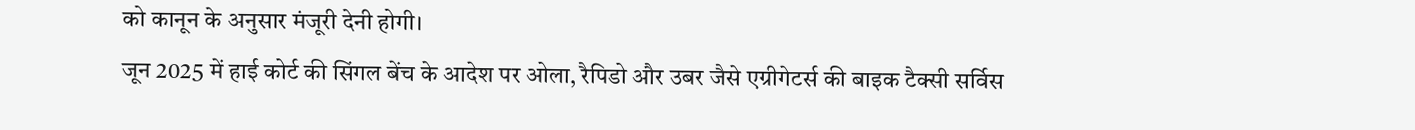को कानून के अनुसार मंजूरी देनी होगी।
जून 2025 में हाई कोर्ट की सिंगल बेंच के आदेश पर ओला, रैपिडो और उबर जैसे एग्रीगेटर्स की बाइक टैक्सी सर्विस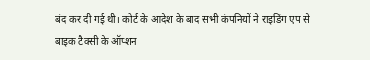बंद कर दी गई थी। कोर्ट के आदेश के बाद सभी कंपनियों ने राइडिंग एप से बाइक टैक्सी के ऑप्शन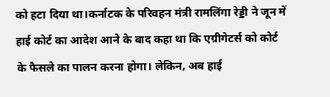को हटा दिया था।कर्नाटक के परिवहन मंत्री रामलिंगा रेड्डी ने जून में हाई कोर्ट का आदेश आने के बाद कहा था कि एग्रीगेटर्स को कोर्ट के फैसले का पालन करना होगा। लेकिन, अब हाई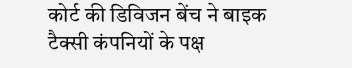कोर्ट की डिविजन बेंच ने बाइक टैक्सी कंपनियों के पक्ष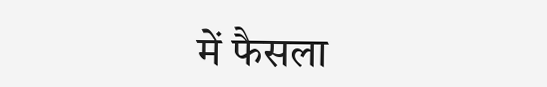में फैसला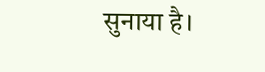सुनाया है।